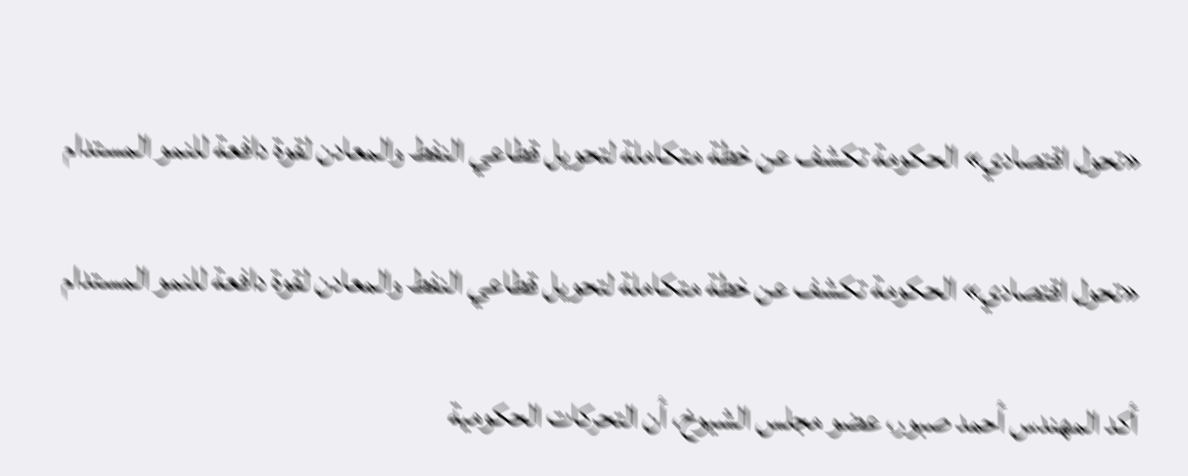«تحول اقتصادي» الحكومة تكشف عن خطة متكاملة لتحويل قطاعي النفط والمعادن لقوة دافعة للنمو المستدام

«تحول اقتصادي» الحكومة تكشف عن خطة متكاملة لتحويل قطاعي النفط والمعادن لقوة دافعة للنمو المستدام

أكد المهندس أحمد صبور، عضو مجلس الشيوخ، أن التحركات الحكومية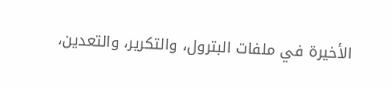الأخيرة في ملفات البترول، والتكرير، والتعدين،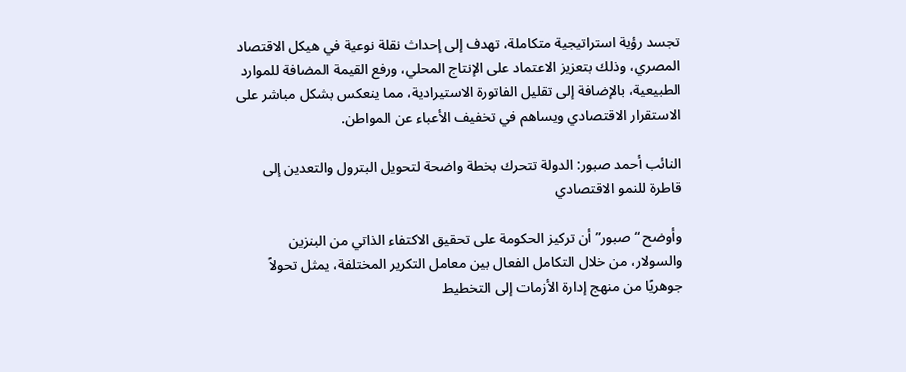تجسد رؤية استراتيجية متكاملة، تهدف إلى إحداث نقلة نوعية في هيكل الاقتصاد المصري، وذلك بتعزيز الاعتماد على الإنتاج المحلي، ورفع القيمة المضافة للموارد الطبيعية، بالإضافة إلى تقليل الفاتورة الاستيرادية، مما ينعكس بشكل مباشر على الاستقرار الاقتصادي ويساهم في تخفيف الأعباء عن المواطن.

النائب أحمد صبور: الدولة تتحرك بخطة واضحة لتحويل البترول والتعدين إلى قاطرة للنمو الاقتصادي

وأوضح “صبور” أن تركيز الحكومة على تحقيق الاكتفاء الذاتي من البنزين والسولار، من خلال التكامل الفعال بين معامل التكرير المختلفة، يمثل تحولاً جوهريًا من منهج إدارة الأزمات إلى التخطيط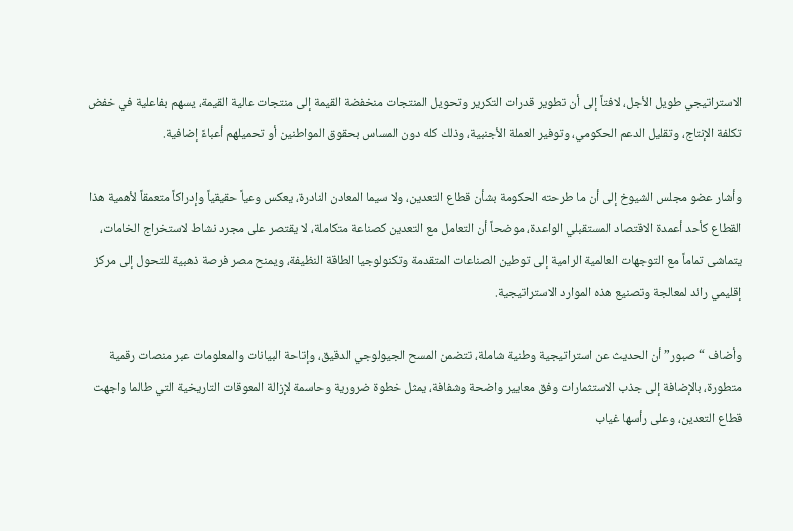الاستراتيجي طويل الأجل، لافتاً إلى أن تطوير قدرات التكرير وتحويل المنتجات منخفضة القيمة إلى منتجات عالية القيمة، يسهم بفاعلية في خفض تكلفة الإنتاج، وتقليل الدعم الحكومي، وتوفير العملة الأجنبية، وذلك كله دون المساس بحقوق المواطنين أو تحميلهم أعباءً إضافية.

وأشار عضو مجلس الشيوخ إلى أن ما طرحته الحكومة بشأن قطاع التعدين، ولا سيما المعادن النادرة، يعكس وعياً حقيقياً وإدراكاً متعمقاً لأهمية هذا القطاع كأحد أعمدة الاقتصاد المستقبلي الواعدة، موضحاً أن التعامل مع التعدين كصناعة متكاملة، لا يقتصر على مجرد نشاط لاستخراج الخامات، يتماشى تماماً مع التوجهات العالمية الرامية إلى توطين الصناعات المتقدمة وتكنولوجيا الطاقة النظيفة، ويمنح مصر فرصة ذهبية للتحول إلى مركز إقليمي رائد لمعالجة وتصنيع هذه الموارد الاستراتيجية.

وأضاف “صبور” أن الحديث عن استراتيجية وطنية شاملة، تتضمن المسح الجيولوجي الدقيق، وإتاحة البيانات والمعلومات عبر منصات رقمية متطورة، بالإضافة إلى جذب الاستثمارات وفق معايير واضحة وشفافة، يمثل خطوة ضرورية وحاسمة لإزالة المعوقات التاريخية التي طالما واجهت قطاع التعدين، وعلى رأسها غياب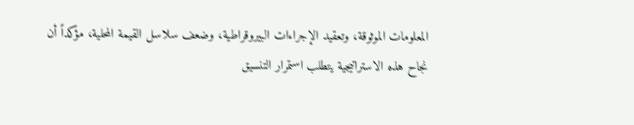المعلومات الموثوقة، وتعقيد الإجراءات البيروقراطية، وضعف سلاسل القيمة المحلية، مؤكداً أن نجاح هذه الاستراتيجية يتطلب استمرار التنسيق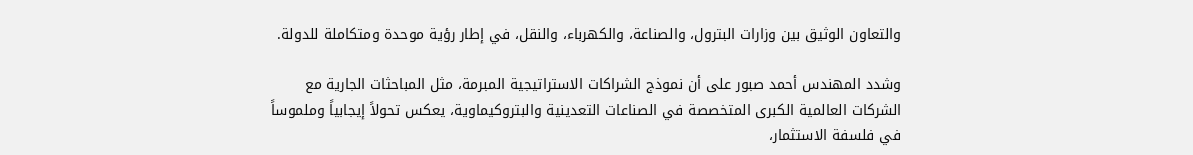والتعاون الوثيق بين وزارات البترول، والصناعة، والكهرباء، والنقل، في إطار رؤية موحدة ومتكاملة للدولة.

وشدد المهندس أحمد صبور على أن نموذج الشراكات الاستراتيجية المبرمة، مثل المباحثات الجارية مع الشركات العالمية الكبرى المتخصصة في الصناعات التعدينية والبتروكيماوية، يعكس تحولاً إيجابياً وملموساً في فلسفة الاستثمار،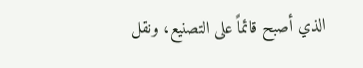الذي أصبح قائماً على التصنيع، ونقل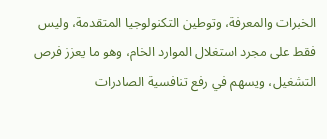الخبرات والمعرفة، وتوطين التكنولوجيا المتقدمة، وليس فقط على مجرد استغلال الموارد الخام، وهو ما يعزز فرص التشغيل، ويسهم في رفع تنافسية الصادرات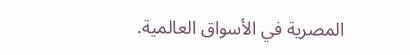المصرية في الأسواق العالمية.